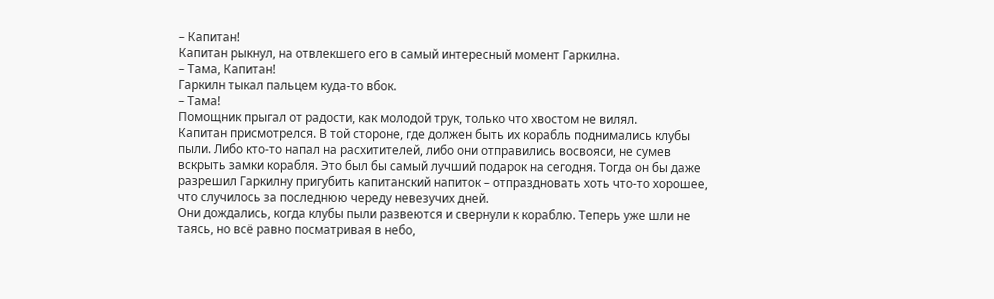– Капитан!
Капитан рыкнул, на отвлекшего его в самый интересный момент Гаркилна.
– Тама, Капитан!
Гаркилн тыкал пальцем куда‑то вбок.
– Тама!
Помощник прыгал от радости, как молодой трук, только что хвостом не вилял.
Капитан присмотрелся. В той стороне, где должен быть их корабль поднимались клубы пыли. Либо кто‑то напал на расхитителей, либо они отправились восвояси, не сумев вскрыть замки корабля. Это был бы самый лучший подарок на сегодня. Тогда он бы даже разрешил Гаркилну пригубить капитанский напиток – отпраздновать хоть что‑то хорошее, что случилось за последнюю череду невезучих дней.
Они дождались, когда клубы пыли развеются и свернули к кораблю. Теперь уже шли не таясь, но всё равно посматривая в небо,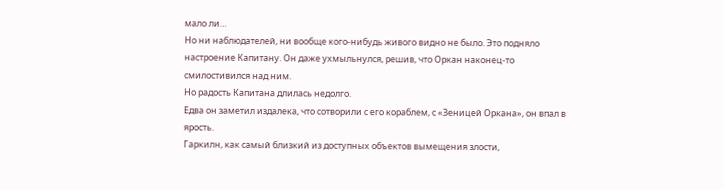мало ли…
Но ни наблюдателей, ни вообще кого‑нибудь живого видно не было. Это подняло настроение Капитану. Он даже ухмыльнулся, решив, что Оркан наконец‑то смилостивился над ним.
Но радость Капитана длилась недолго.
Едва он заметил издалека, что сотворили с его кораблем, с «Зеницей Оркана», он впал в ярость.
Гаркилн, как самый близкий из доступных объектов вымещения злости,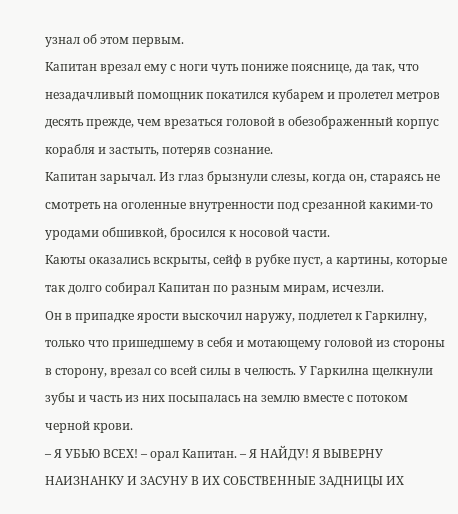узнал об этом первым.
Капитан врезал ему с ноги чуть пониже пояснице, да так, что незадачливый помощник покатился кубарем и пролетел метров десять прежде, чем врезаться головой в обезображенный корпус корабля и застыть, потеряв сознание.
Капитан зарычал. Из глаз брызнули слезы, когда он, стараясь не смотреть на оголенные внутренности под срезанной какими‑то уродами обшивкой, бросился к носовой части.
Каюты оказались вскрыты, сейф в рубке пуст, а картины, которые так долго собирал Капитан по разным мирам, исчезли.
Он в припадке ярости выскочил наружу, подлетел к Гаркилну, только что пришедшему в себя и мотающему головой из стороны в сторону, врезал со всей силы в челюсть. У Гаркилна щелкнули зубы и часть из них посыпалась на землю вместе с потоком черной крови.
– Я УБЬЮ ВСЕХ! – орал Капитан. – Я НАЙДУ! Я ВЫВЕРНУ НАИЗНАНКУ И ЗАСУНУ В ИХ СОБСТВЕННЫЕ ЗАДНИЦЫ ИХ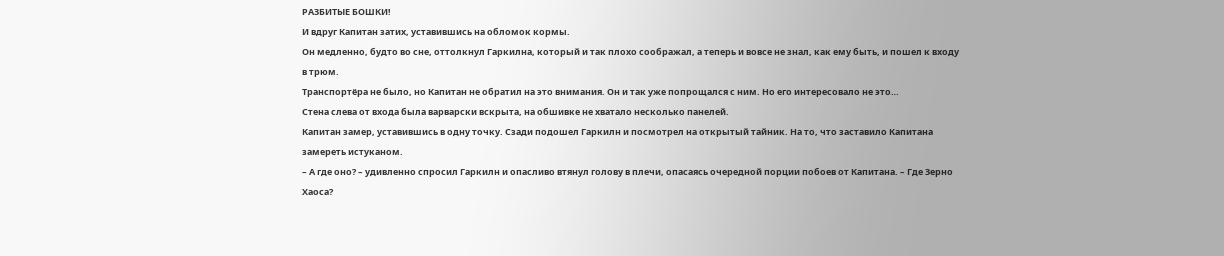РАЗБИТЫЕ БОШКИ!
И вдруг Капитан затих, уставившись на обломок кормы.
Он медленно, будто во сне, оттолкнул Гаркилна, который и так плохо соображал, а теперь и вовсе не знал, как ему быть, и пошел к входу в трюм.
Транспортёра не было, но Капитан не обратил на это внимания. Он и так уже попрощался с ним. Но его интересовало не это…
Стена слева от входа была варварски вскрыта, на обшивке не хватало несколько панелей.
Капитан замер, уставившись в одну точку. Сзади подошел Гаркилн и посмотрел на открытый тайник. На то, что заставило Капитана замереть истуканом.
– А где оно? – удивленно спросил Гаркилн и опасливо втянул голову в плечи, опасаясь очередной порции побоев от Капитана. – Где Зерно Хаоса?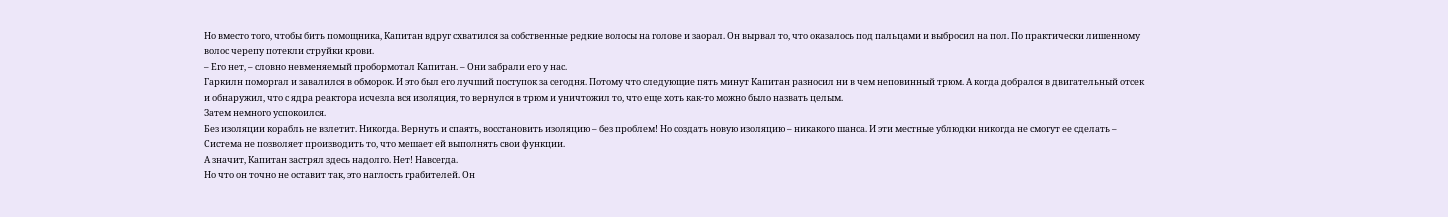Но вместо того, чтобы бить помощника, Капитан вдруг схватился за собственные редкие волосы на голове и заорал. Он вырвал то, что оказалось под пальцами и выбросил на пол. По практически лишенному волос черепу потекли струйки крови.
– Его нет, – словно невменяемый пробормотал Капитан. – Они забрали его у нас.
Гаркилн поморгал и завалился в обморок. И это был его лучший поступок за сегодня. Потому что следующие пять минут Капитан разносил ни в чем неповинный трюм. А когда добрался в двигательный отсек и обнаружил, что с ядра реактора исчезла вся изоляция, то вернулся в трюм и уничтожил то, что еще хоть как‑то можно было назвать целым.
Затем немного успокоился.
Без изоляции корабль не взлетит. Никогда. Вернуть и спаять, восстановить изоляцию – без проблем! Но создать новую изоляцию – никакого шанса. И эти местные ублюдки никогда не смогут ее сделать – Система не позволяет производить то, что мешает ей выполнять свои функции.
А значит, Капитан застрял здесь надолго. Нет! Навсегда.
Но что он точно не оставит так, это наглость грабителей. Он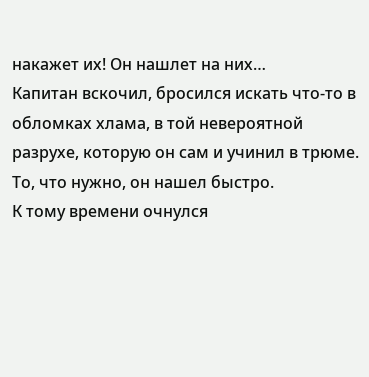накажет их! Он нашлет на них…
Капитан вскочил, бросился искать что‑то в обломках хлама, в той невероятной разрухе, которую он сам и учинил в трюме.
То, что нужно, он нашел быстро.
К тому времени очнулся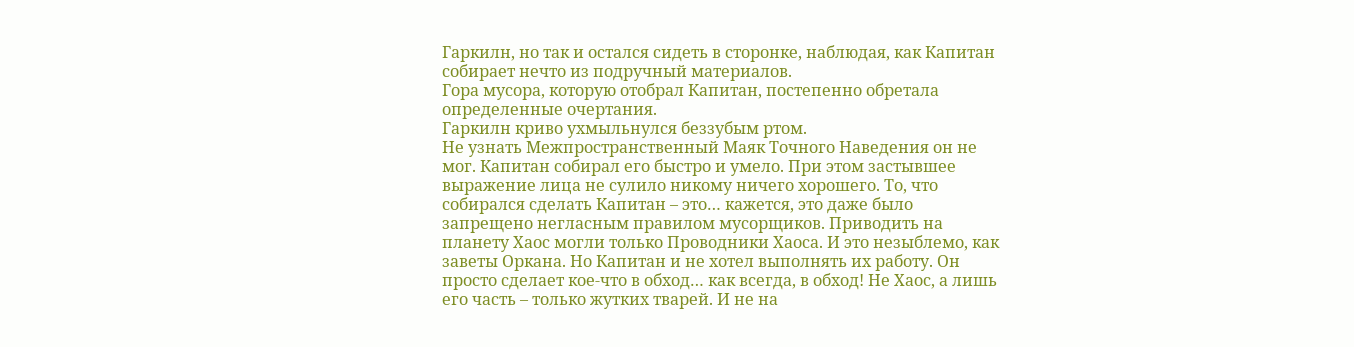Гаркилн, но так и остался сидеть в сторонке, наблюдая, как Капитан собирает нечто из подручный материалов.
Гора мусора, которую отобрал Капитан, постепенно обретала определенные очертания.
Гаркилн криво ухмыльнулся беззубым ртом.
Не узнать Межпространственный Маяк Точного Наведения он не мог. Капитан собирал его быстро и умело. При этом застывшее выражение лица не сулило никому ничего хорошего. То, что собирался сделать Капитан – это… кажется, это даже было запрещено негласным правилом мусорщиков. Приводить на планету Хаос могли только Проводники Хаоса. И это незыблемо, как заветы Оркана. Но Капитан и не хотел выполнять их работу. Он просто сделает кое‑что в обход… как всегда, в обход! Не Хаос, а лишь его часть – только жутких тварей. И не на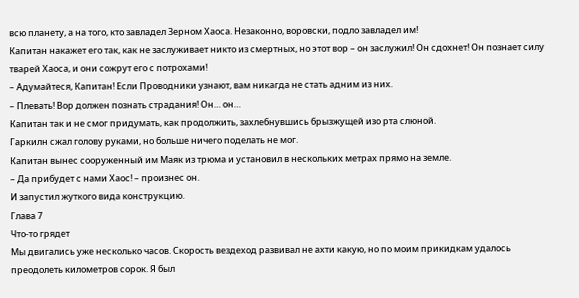всю планету, а на того, кто завладел Зерном Хаоса. Незаконно, воровски, подло завладел им!
Капитан накажет его так, как не заслуживает никто из смертных, но этот вор – он заслужил! Он сдохнет! Он познает силу тварей Хаоса, и они сожрут его с потрохами!
– Адумайтеся, Капитан! Если Проводники узнают, вам никагда не стать адним из них.
– Плевать! Вор должен познать страдания! Он… он…
Капитан так и не смог придумать, как продолжить, захлебнувшись брызжущей изо рта слюной.
Гаркилн сжал голову руками, но больше ничего поделать не мог.
Капитан вынес сооруженный им Маяк из трюма и установил в нескольких метрах прямо на земле.
– Да прибудет с нами Хаос! – произнес он.
И запустил жуткого вида конструкцию.
Глава 7
Что‑то грядет
Мы двигались уже несколько часов. Скорость вездеход развивал не ахти какую, но по моим прикидкам удалось преодолеть километров сорок. Я был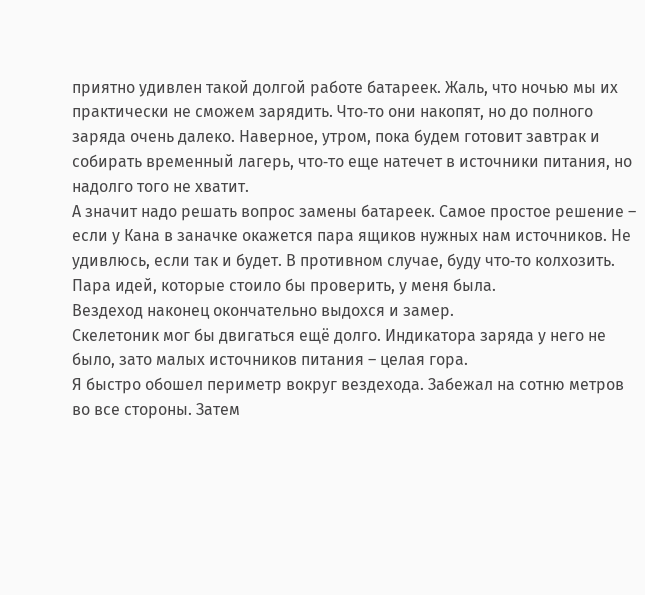приятно удивлен такой долгой работе батареек. Жаль, что ночью мы их практически не сможем зарядить. Что‑то они накопят, но до полного заряда очень далеко. Наверное, утром, пока будем готовит завтрак и собирать временный лагерь, что‑то еще натечет в источники питания, но надолго того не хватит.
А значит надо решать вопрос замены батареек. Самое простое решение – если у Кана в заначке окажется пара ящиков нужных нам источников. Не удивлюсь, если так и будет. В противном случае, буду что‑то колхозить. Пара идей, которые стоило бы проверить, у меня была.
Вездеход наконец окончательно выдохся и замер.
Скелетоник мог бы двигаться ещё долго. Индикатора заряда у него не было, зато малых источников питания – целая гора.
Я быстро обошел периметр вокруг вездехода. Забежал на сотню метров во все стороны. Затем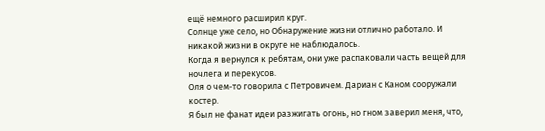ещё немного расширил круг.
Солнце уже село, но Обнаружение жизни отлично работало. И никакой жизни в округе не наблюдалось.
Когда я вернулся к ребятам, они уже распаковали часть вещей для ночлега и перекусов.
Оля о чем‑то говорила с Петровичем. Дариан с Каном сооружали костер.
Я был не фанат идеи разжигать огонь, но гном заверил меня, что,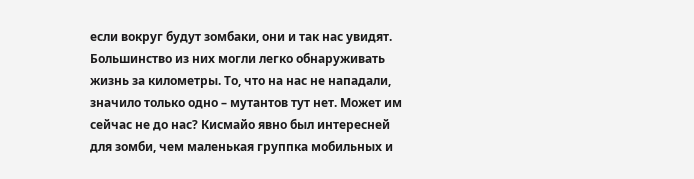если вокруг будут зомбаки, они и так нас увидят. Большинство из них могли легко обнаруживать жизнь за километры. То, что на нас не нападали, значило только одно – мутантов тут нет. Может им сейчас не до нас? Кисмайо явно был интересней для зомби, чем маленькая группка мобильных и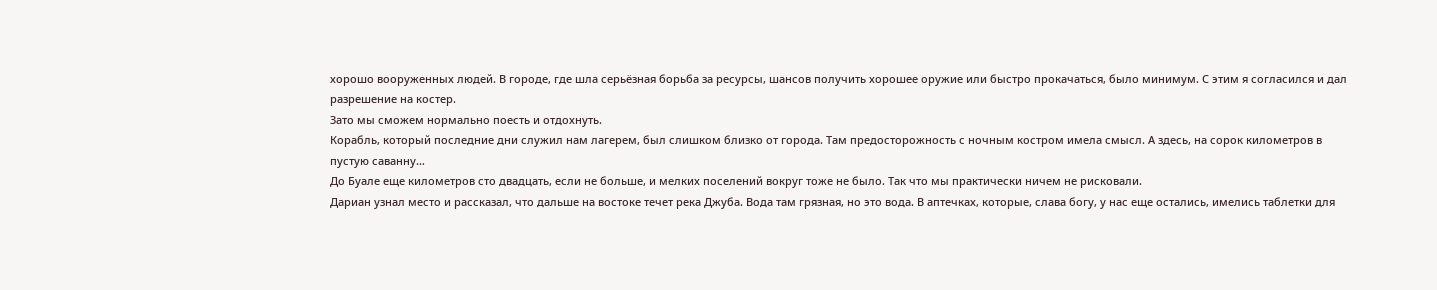хорошо вооруженных людей. В городе, где шла серьёзная борьба за ресурсы, шансов получить хорошее оружие или быстро прокачаться, было минимум. С этим я согласился и дал разрешение на костер.
Зато мы сможем нормально поесть и отдохнуть.
Корабль, который последние дни служил нам лагерем, был слишком близко от города. Там предосторожность с ночным костром имела смысл. А здесь, на сорок километров в пустую саванну…
До Буале еще километров сто двадцать, если не больше, и мелких поселений вокруг тоже не было. Так что мы практически ничем не рисковали.
Дариан узнал место и рассказал, что дальше на востоке течет река Джуба. Вода там грязная, но это вода. В аптечках, которые, слава богу, у нас еще остались, имелись таблетки для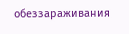обеззараживания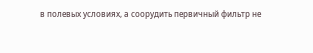в полевых условиях, а соорудить первичный фильтр не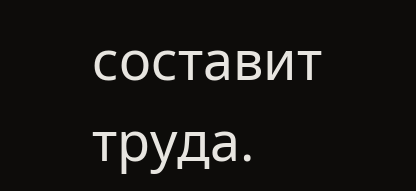составит труда.